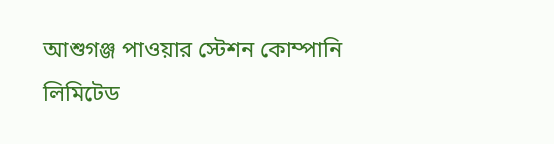আশুগঞ্জ পাওয়ার স্টেশন কোম্পানি লিমিটেড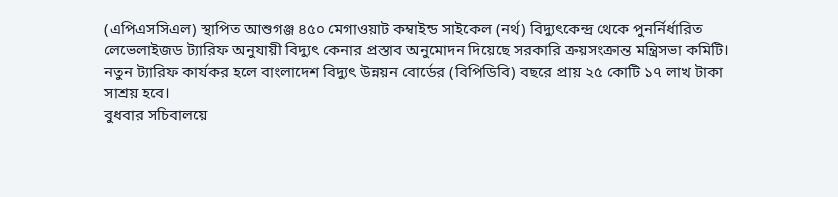(এপিএসসিএল) স্থাপিত আশুগঞ্জ ৪৫০ মেগাওয়াট কম্বাইন্ড সাইকেল (নর্থ) বিদ্যুৎকেন্দ্র থেকে পুনর্নির্ধারিত লেভেলাইজড ট্যারিফ অনুযায়ী বিদ্যুৎ কেনার প্রস্তাব অনুমোদন দিয়েছে সরকারি ক্রয়সংক্রান্ত মন্ত্রিসভা কমিটি। নতুন ট্যারিফ কার্যকর হলে বাংলাদেশ বিদ্যুৎ উন্নয়ন বোর্ডের (বিপিডিবি) বছরে প্রায় ২৫ কোটি ১৭ লাখ টাকা সাশ্রয় হবে।
বুধবার সচিবালয়ে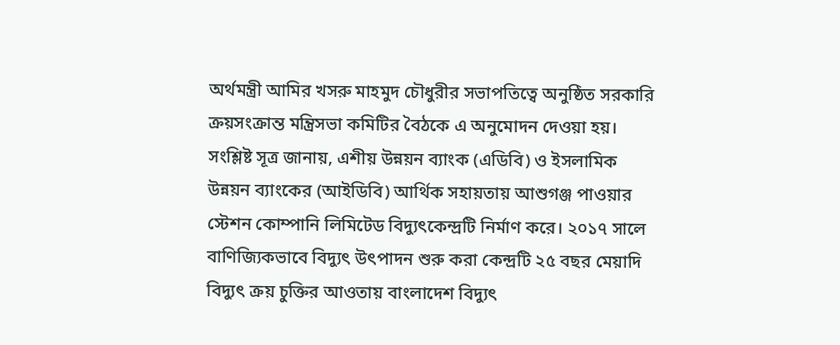অর্থমন্ত্রী আমির খসরু মাহমুদ চৌধুরীর সভাপতিত্বে অনুষ্ঠিত সরকারি ক্রয়সংক্রান্ত মন্ত্রিসভা কমিটির বৈঠকে এ অনুমোদন দেওয়া হয়।
সংশ্লিষ্ট সূত্র জানায়, এশীয় উন্নয়ন ব্যাংক (এডিবি) ও ইসলামিক উন্নয়ন ব্যাংকের (আইডিবি) আর্থিক সহায়তায় আশুগঞ্জ পাওয়ার স্টেশন কোম্পানি লিমিটেড বিদ্যুৎকেন্দ্রটি নির্মাণ করে। ২০১৭ সালে বাণিজ্যিকভাবে বিদ্যুৎ উৎপাদন শুরু করা কেন্দ্রটি ২৫ বছর মেয়াদি বিদ্যুৎ ক্রয় চুক্তির আওতায় বাংলাদেশ বিদ্যুৎ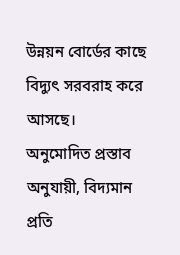উন্নয়ন বোর্ডের কাছে বিদ্যুৎ সরবরাহ করে আসছে।
অনুমোদিত প্রস্তাব অনুযায়ী, বিদ্যমান প্রতি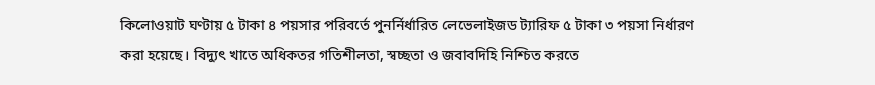কিলোওয়াট ঘণ্টায় ৫ টাকা ৪ পয়সার পরিবর্তে পুনর্নির্ধারিত লেভেলাইজড ট্যারিফ ৫ টাকা ৩ পয়সা নির্ধারণ করা হয়েছে। বিদ্যুৎ খাতে অধিকতর গতিশীলতা, স্বচ্ছতা ও জবাবদিহি নিশ্চিত করতে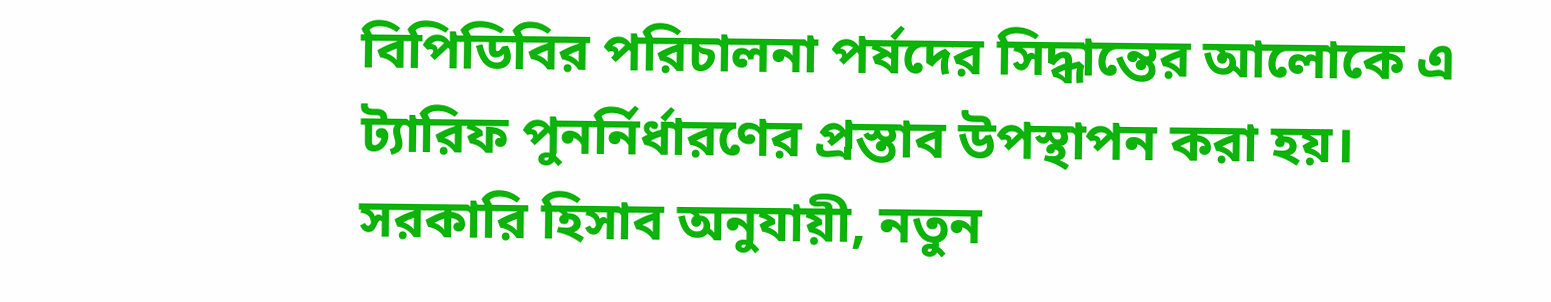বিপিডিবির পরিচালনা পর্ষদের সিদ্ধান্তের আলোকে এ ট্যারিফ পুনর্নির্ধারণের প্রস্তাব উপস্থাপন করা হয়।
সরকারি হিসাব অনুযায়ী, নতুন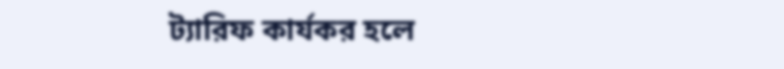ট্যারিফ কার্যকর হলে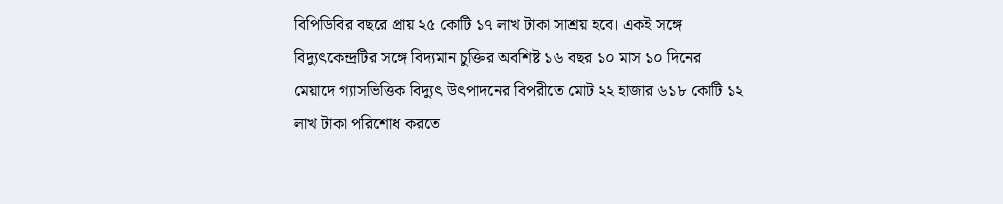বিপিডিবির বছরে প্রায় ২৫ কোটি ১৭ লাখ টাকা সাশ্রয় হবে। একই সঙ্গে বিদ্যুৎকেন্দ্রটির সঙ্গে বিদ্যমান চুক্তির অবশিষ্ট ১৬ বছর ১০ মাস ১০ দিনের মেয়াদে গ্যাসভিত্তিক বিদ্যুৎ উৎপাদনের বিপরীতে মোট ২২ হাজার ৬১৮ কোটি ১২ লাখ টাকা পরিশোধ করতে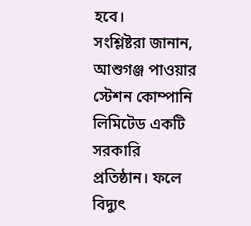হবে।
সংশ্লিষ্টরা জানান, আশুগঞ্জ পাওয়ার স্টেশন কোম্পানি লিমিটেড একটি সরকারি প্রতিষ্ঠান। ফলে বিদ্যুৎ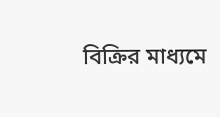বিক্রির মাধ্যমে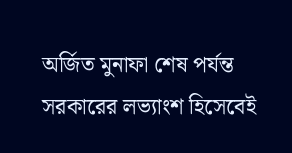অর্জিত মুনাফা শেষ পর্যন্ত সরকারের লভ্যাংশ হিসেবেই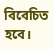বিবেচিত হবে।